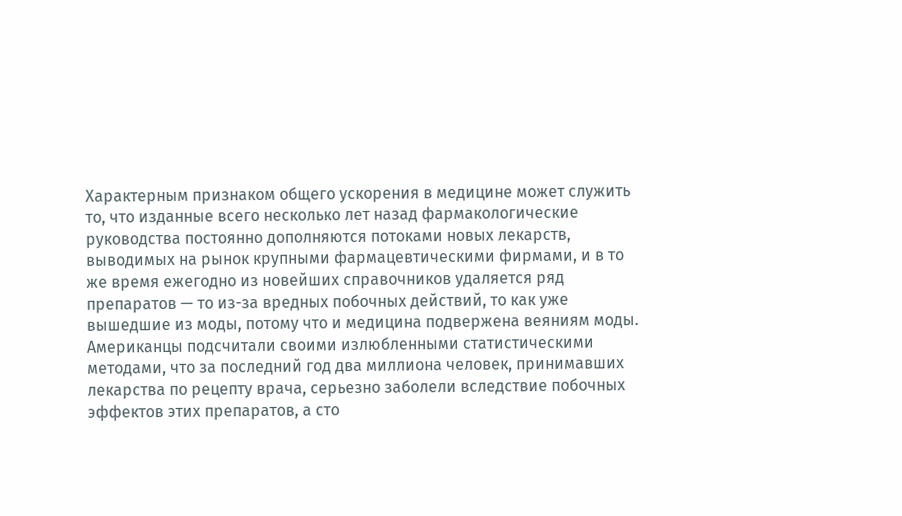Характерным признаком общего ускорения в медицине может служить то, что изданные всего несколько лет назад фармакологические руководства постоянно дополняются потоками новых лекарств, выводимых на рынок крупными фармацевтическими фирмами, и в то же время ежегодно из новейших справочников удаляется ряд препаратов — то из-за вредных побочных действий, то как уже вышедшие из моды, потому что и медицина подвержена веяниям моды. Американцы подсчитали своими излюбленными статистическими методами, что за последний год два миллиона человек, принимавших лекарства по рецепту врача, серьезно заболели вследствие побочных эффектов этих препаратов, а сто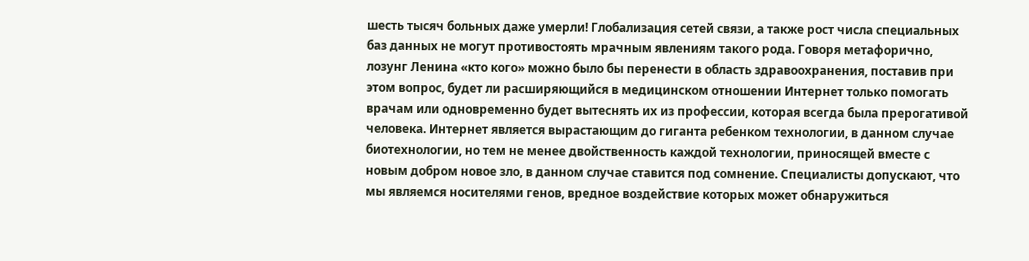шесть тысяч больных даже умерли! Глобализация сетей связи, а также рост числа специальных баз данных не могут противостоять мрачным явлениям такого рода. Говоря метафорично, лозунг Ленина «кто кого» можно было бы перенести в область здравоохранения, поставив при этом вопрос, будет ли расширяющийся в медицинском отношении Интернет только помогать врачам или одновременно будет вытеснять их из профессии, которая всегда была прерогативой человека. Интернет является вырастающим до гиганта ребенком технологии, в данном случае биотехнологии, но тем не менее двойственность каждой технологии, приносящей вместе с новым добром новое зло, в данном случае ставится под сомнение. Специалисты допускают, что мы являемся носителями генов, вредное воздействие которых может обнаружиться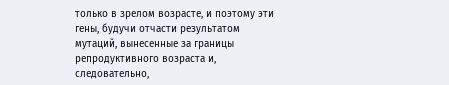только в зрелом возрасте, и поэтому эти гены, будучи отчасти результатом мутаций, вынесенные за границы репродуктивного возраста и, следовательно,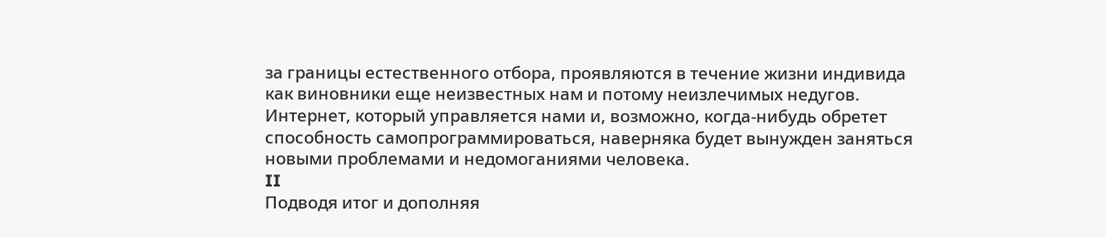за границы естественного отбора, проявляются в течение жизни индивида как виновники еще неизвестных нам и потому неизлечимых недугов. Интернет, который управляется нами и, возможно, когда-нибудь обретет способность самопрограммироваться, наверняка будет вынужден заняться новыми проблемами и недомоганиями человека.
II
Подводя итог и дополняя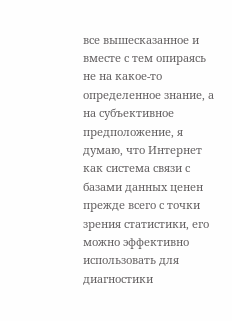все вышесказанное и вместе с тем опираясь не на какое-то определенное знание, а на субъективное предположение, я думаю, что Интернет как система связи с базами данных ценен прежде всего с точки зрения статистики, его можно эффективно использовать для диагностики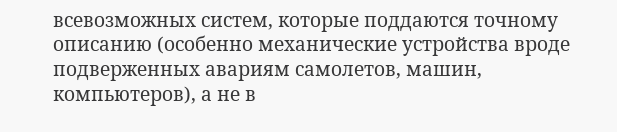всевозможных систем, которые поддаются точному описанию (особенно механические устройства вроде подверженных авариям самолетов, машин, компьютеров), а не в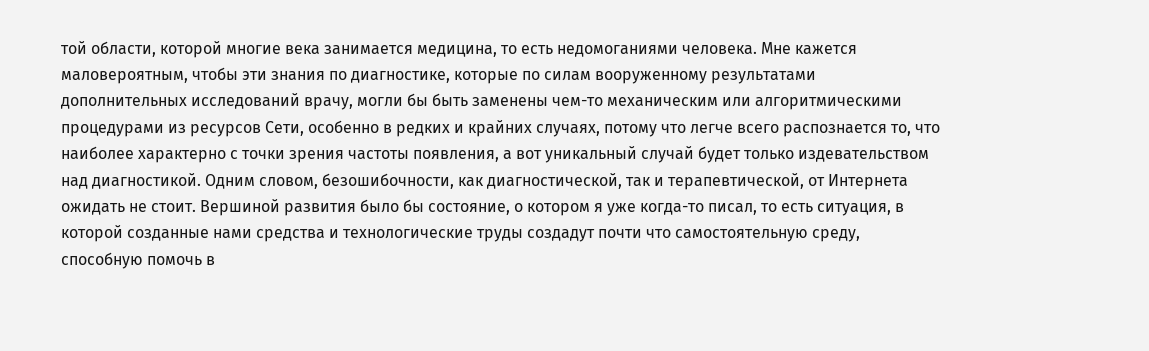той области, которой многие века занимается медицина, то есть недомоганиями человека. Мне кажется маловероятным, чтобы эти знания по диагностике, которые по силам вооруженному результатами дополнительных исследований врачу, могли бы быть заменены чем-то механическим или алгоритмическими процедурами из ресурсов Сети, особенно в редких и крайних случаях, потому что легче всего распознается то, что наиболее характерно с точки зрения частоты появления, а вот уникальный случай будет только издевательством над диагностикой. Одним словом, безошибочности, как диагностической, так и терапевтической, от Интернета ожидать не стоит. Вершиной развития было бы состояние, о котором я уже когда-то писал, то есть ситуация, в которой созданные нами средства и технологические труды создадут почти что самостоятельную среду, способную помочь в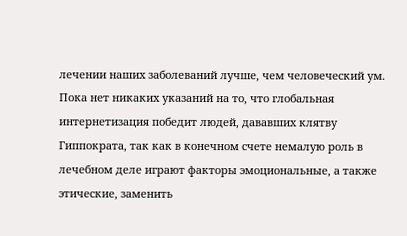лечении наших заболеваний лучше, чем человеческий ум. Пока нет никаких указаний на то, что глобальная интернетизация победит людей, дававших клятву Гиппократа, так как в конечном счете немалую роль в лечебном деле играют факторы эмоциональные, а также этические, заменить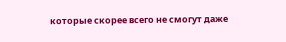которые скорее всего не смогут даже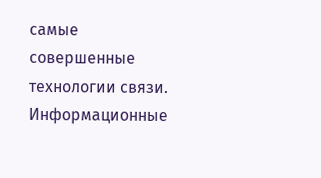самые совершенные технологии связи.
Информационные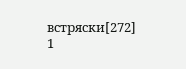встряски[272]
1